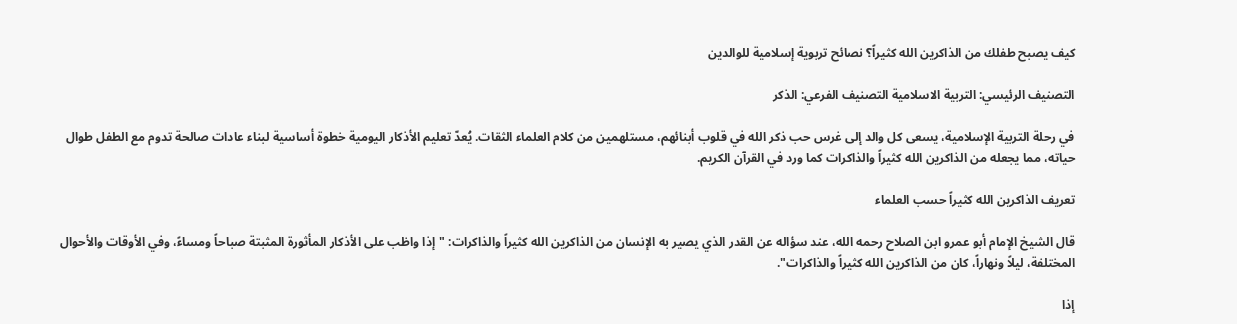كيف يصبح طفلك من الذاكرين الله كثيراً؟ نصائح تربوية إسلامية للوالدين

التصنيف الرئيسي: التربية الاسلامية التصنيف الفرعي: الذكر

في رحلة التربية الإسلامية، يسعى كل والد إلى غرس حب ذكر الله في قلوب أبنائهم، مستلهمين من كلام العلماء الثقات. يُعدّ تعليم الأذكار اليومية خطوة أساسية لبناء عادات صالحة تدوم مع الطفل طوال حياته، مما يجعله من الذاكرين الله كثيراً والذاكرات كما ورد في القرآن الكريم.

تعريف الذاكرين الله كثيراً حسب العلماء

قال الشيخ الإمام أبو عمرو ابن الصلاح رحمه الله، عند سؤاله عن القدر الذي يصير به الإنسان من الذاكرين الله كثيراً والذاكرات: "إذا واظب على الأذكار المأثورة المثبتة صباحاً ومساءً، وفي الأوقات والأحوال المختلفة، ليلاً ونهاراً، كان من الذاكرين الله كثيراً والذاكرات".

إذا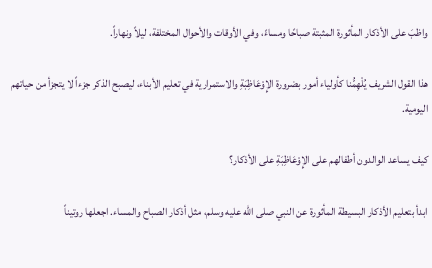واظبَ على الأذكار المأثورة المثبتة صباحًا ومساءً، وفي الأوقات والأحوال المختلفة، ليلاً ونهاراً.

هذا القول الشريف يُلْهِمُّنا كأولياء أمور بضرورة الإِوْعَاظِبَةِ والاستمرارية في تعليم الأبناء، ليصبح الذكر جزءاً لا يتجزأ من حياتهم اليومية.

كيف يساعد الوالدون أطفالهم على الإِوْعَاظِبَةِ على الأذكار؟

ابدأ بتعليم الأذكار البسيطة المأثورة عن النبي صلى الله عليه وسلم، مثل أذكار الصباح والمساء. اجعلها روتيناً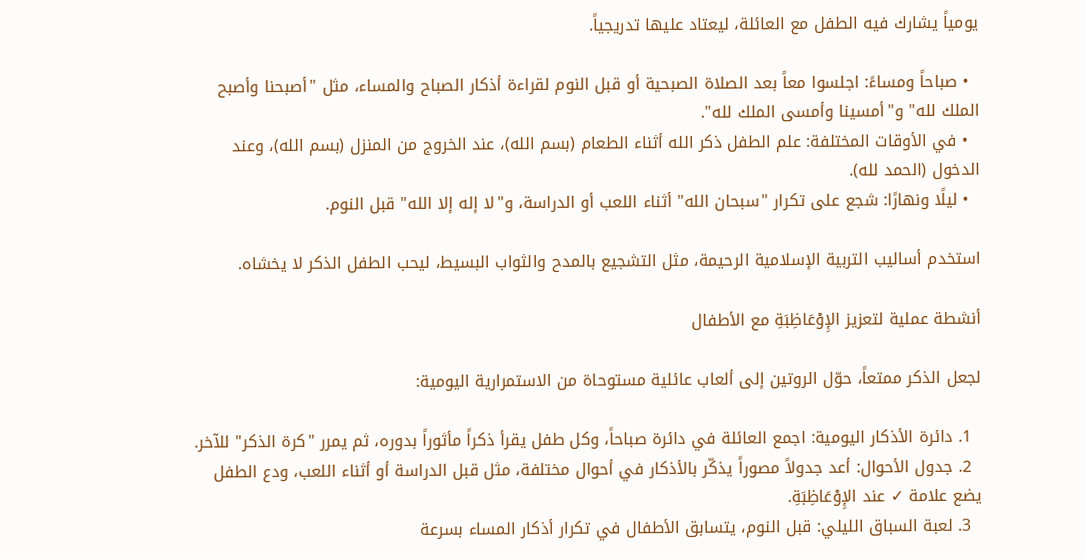يومياً يشارك فيه الطفل مع العائلة، ليعتاد عليها تدريجياً.

  • صباحاً ومساءً: اجلسوا معاً بعد الصلاة الصبحية أو قبل النوم لقراءة أذكار الصباح والمساء، مثل "أصبحنا وأصبح الملك لله" و"أمسينا وأمسى الملك لله".
  • في الأوقات المختلفة: علم الطفل ذكر الله أثناء الطعام (بسم الله)، عند الخروج من المنزل (بسم الله)، وعند الدخول (الحمد لله).
  • ليلًا ونهارًا: شجع على تكرار "سبحان الله" أثناء اللعب أو الدراسة، و"لا إله إلا الله" قبل النوم.

استخدم أساليب التربية الإسلامية الرحيمة، مثل التشجيع بالمدح والثواب البسيط، ليحب الطفل الذكر لا يخشاه.

أنشطة عملية لتعزيز الإِوْعَاظِبَةِ مع الأطفال

لجعل الذكر ممتعاً، حوّل الروتين إلى ألعاب عائلية مستوحاة من الاستمرارية اليومية:

  1. دائرة الأذكار اليومية: اجمع العائلة في دائرة صباحاً، وكل طفل يقرأ ذكراً مأثوراً بدوره، ثم يمرر "كرة الذكر" للآخر.
  2. جدول الأحوال: أعد جدولاً مصوراً يذكّر بالأذكار في أحوال مختلفة، مثل قبل الدراسة أو أثناء اللعب، ودع الطفل يضع علامة ✓ عند الإِوْعَاظِبَةِ.
  3. لعبة السباق الليلي: قبل النوم، يتسابق الأطفال في تكرار أذكار المساء بسرعة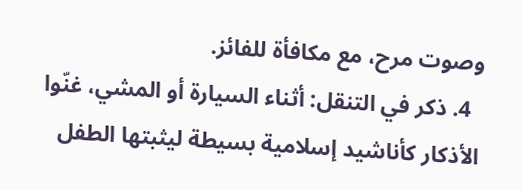وصوت مرح، مع مكافأة للفائز.
  4. ذكر في التنقل: أثناء السيارة أو المشي، غنّوا الأذكار كأناشيد إسلامية بسيطة ليثبتها الطفل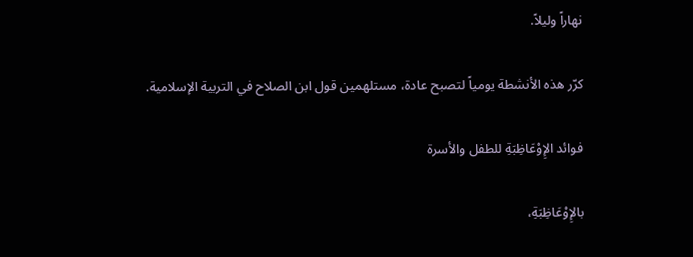نهاراً وليلاً.

كرّر هذه الأنشطة يومياً لتصبح عادة، مستلهمين قول ابن الصلاح في التربية الإسلامية.

فوائد الإِوْعَاظِبَةِ للطفل والأسرة

بالإِوْعَاظِبَةِ،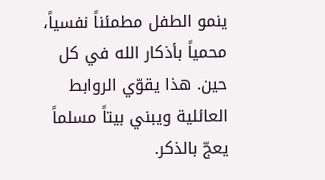ينمو الطفل مطمئناً نفسياً، محمياً بأذكار الله في كل حين. هذا يقوّي الروابط العائلية ويبني بيتاً مسلماً يعجّ بالذكر.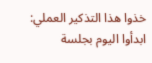خذوا هذا التذكير العملي: ابدأوا اليوم بجلسة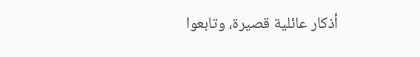أذكار عائلية قصيرة، وتابعوا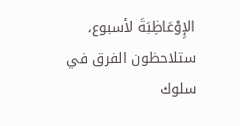الإِوْعَاظِبَةَ لأسبوع، ستلاحظون الفرق في سلوك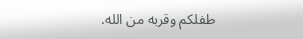طفلكم وقربه من الله.